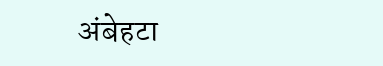अंबेहटा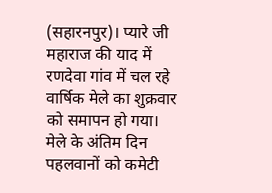(सहारनपुर)। प्यारे जी महाराज की याद में रणदेवा गांव में चल रहे वार्षिक मेले का शुक्रवार को समापन हो गया। मेले के अंतिम दिन पहलवानों को कमेटी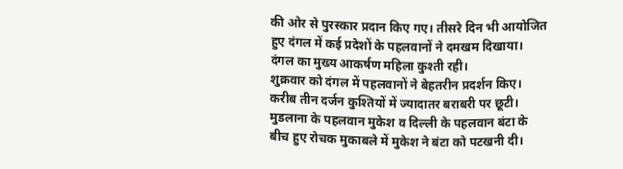की ओर से पुरस्कार प्रदान किए गए। तीसरे दिन भी आयोजित हुए दंगल में कई प्रदेशों के पहलवानों ने दमखम दिखाया। दंगल का मुख्य आकर्षण महिला कुश्ती रही।
शुक्रवार को दंगल में पहलवानों ने बेहतरीन प्रदर्शन किए। करीब तीन दर्जन कुश्तियों में ज्यादातर बराबरी पर छूटी। मुडलाना के पहलवान मुकेश व दिल्ली के पहलवान बंटा के बीच हुए रोचक मुकाबले में मुकेश ने बंटा को पटखनी दी।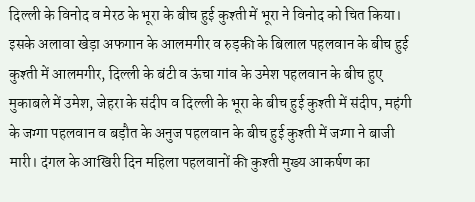दिल्ली के विनोद व मेरठ के भूरा के बीच हुई कुश्ती में भूरा ने विनोद को चित किया। इसके अलावा खेड़ा अफगान के आलमगीर व रुड़की के बिलाल पहलवान के बीच हुई कुश्ती में आलमगीर, दिल्ली के बंटी व ऊंचा गांव के उमेश पहलवान के बीच हुए मुकाबले में उमेश, जेहरा के संदीप व दिल्ली के भूरा के बीच हुई कुश्ती में संदीप, महंगी के जग्गा पहलवान व बड़ौत के अनुज पहलवान के बीच हुई कुश्ती में जग्गा ने बाजी मारी। दंगल के आखिरी दिन महिला पहलवानों की कुश्ती मुख्य आकर्षण का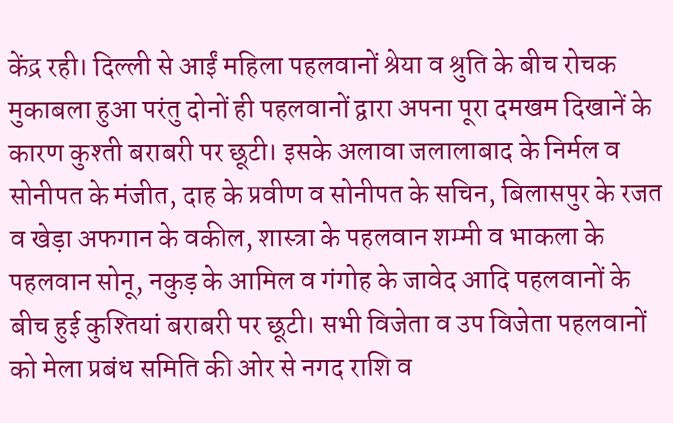केंद्र रही। दिल्ली से आईं महिला पहलवानों श्रेया व श्रुति के बीच रोचक मुकाबला हुआ परंतु दोनों ही पहलवानों द्वारा अपना पूरा दमखम दिखानें के कारण कुश्ती बराबरी पर छूटी। इसके अलावा जलालाबाद के निर्मल व सोनीपत के मंजीत, दाह के प्रवीण व सोनीपत के सचिन, बिलासपुर के रजत व खेड़ा अफगान के वकील, शास्त्रा के पहलवान शम्मी व भाकला के पहलवान सोनू, नकुड़ के आमिल व गंगोह के जावेद आदि पहलवानों के बीच हुई कुश्तियां बराबरी पर छूटी। सभी विजेता व उप विजेता पहलवानों को मेला प्रबंध समिति की ओर से नगद राशि व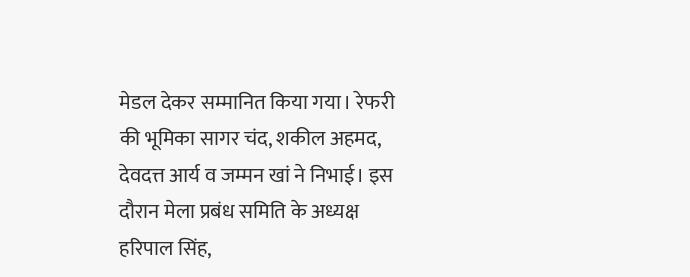मेडल देकर सम्मानित किया गया। रेफरी की भूमिका सागर चंद, शकील अहमद, देवदत्त आर्य व जम्मन खां ने निभाई। इस दौरान मेला प्रबंध समिति के अध्यक्ष हरिपाल सिंह,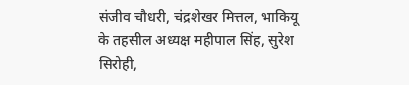संजीव चौधरी, चंद्रशेखर मित्तल, भाकियू के तहसील अध्यक्ष महीपाल सिंह, सुरेश सिरोही,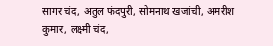सागर चंद, अतुल फंदपुरी, सोमनाथ खजांची, अमरीश कुमार, लक्ष्मी चंद,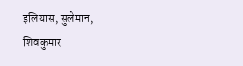इलियास, सुलेमान, शिवकुमार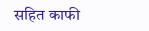सहित काफी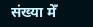संख्या मेँ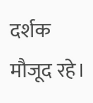दर्शक मौजूद रहे।